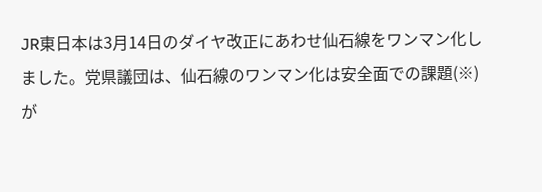JR東日本は3月14日のダイヤ改正にあわせ仙石線をワンマン化しました。党県議団は、仙石線のワンマン化は安全面での課題(※)が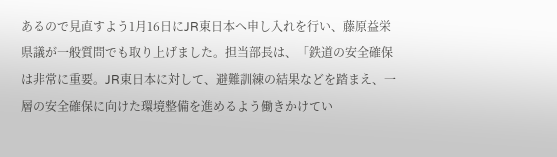あるので見直すよう1月16日にJR東日本へ申し入れを行い、藤原益栄県議が一般質問でも取り上げました。担当部長は、「鉄道の安全確保は非常に重要。JR東日本に対して、避難訓練の結果などを踏まえ、一層の安全確保に向けた環境整備を進めるよう働きかけてい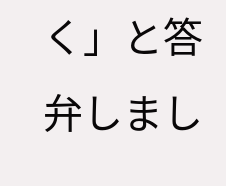く」と答弁しまし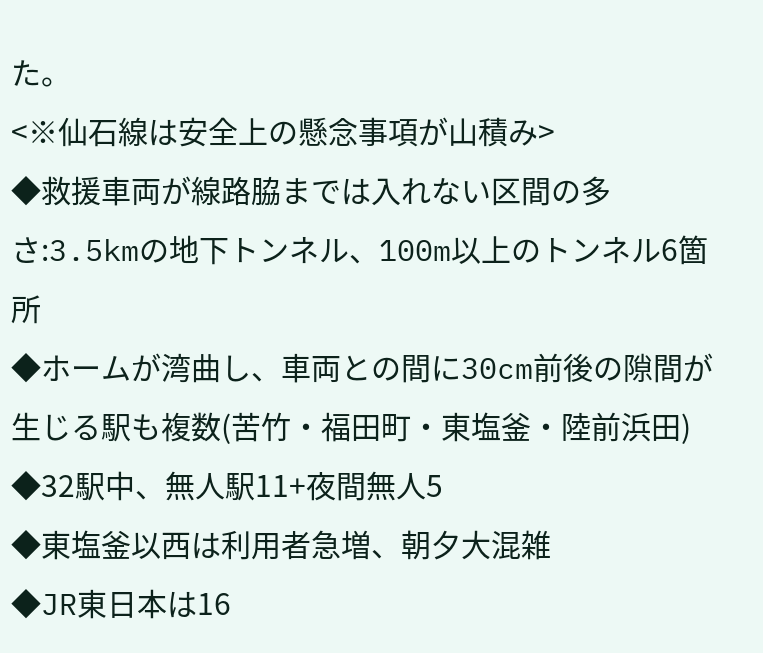た。
<※仙石線は安全上の懸念事項が山積み>
◆救援車両が線路脇までは入れない区間の多さ:3.5kmの地下トンネル、100m以上のトンネル6箇所
◆ホームが湾曲し、車両との間に30cm前後の隙間が生じる駅も複数(苦竹・福田町・東塩釜・陸前浜田)
◆32駅中、無人駅11+夜間無人5
◆東塩釜以西は利用者急増、朝夕大混雑
◆JR東日本は16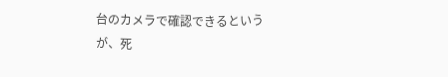台のカメラで確認できるというが、死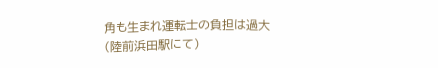角も生まれ運転士の負担は過大
(陸前浜田駅にて)